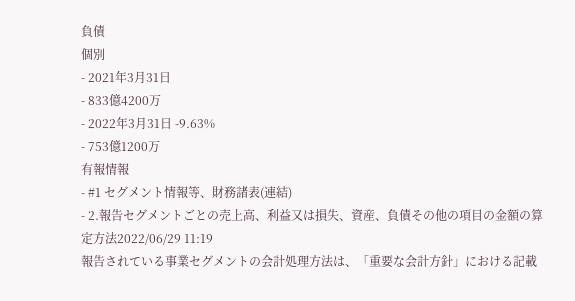負債
個別
- 2021年3月31日
- 833億4200万
- 2022年3月31日 -9.63%
- 753億1200万
有報情報
- #1 セグメント情報等、財務諸表(連結)
- 2.報告セグメントごとの売上高、利益又は損失、資産、負債その他の項目の金額の算定方法2022/06/29 11:19
報告されている事業セグメントの会計処理方法は、「重要な会計方針」における記載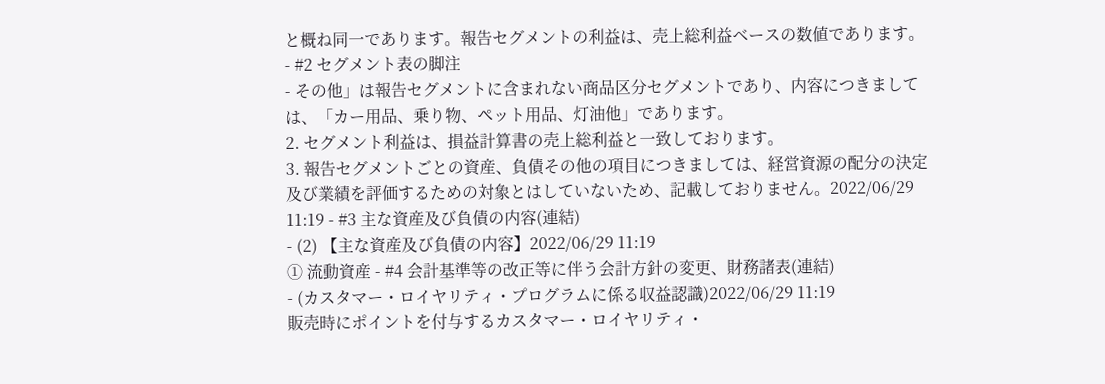と概ね同一であります。報告セグメントの利益は、売上総利益ベースの数値であります。 - #2 セグメント表の脚注
- その他」は報告セグメントに含まれない商品区分セグメントであり、内容につきましては、「カー用品、乗り物、ペット用品、灯油他」であります。
2. セグメント利益は、損益計算書の売上総利益と一致しております。
3. 報告セグメントごとの資産、負債その他の項目につきましては、経営資源の配分の決定及び業績を評価するための対象とはしていないため、記載しておりません。2022/06/29 11:19 - #3 主な資産及び負債の内容(連結)
- (2) 【主な資産及び負債の内容】2022/06/29 11:19
① 流動資産 - #4 会計基準等の改正等に伴う会計方針の変更、財務諸表(連結)
- (カスタマー・ロイヤリティ・プログラムに係る収益認識)2022/06/29 11:19
販売時にポイントを付与するカスタマー・ロイヤリティ・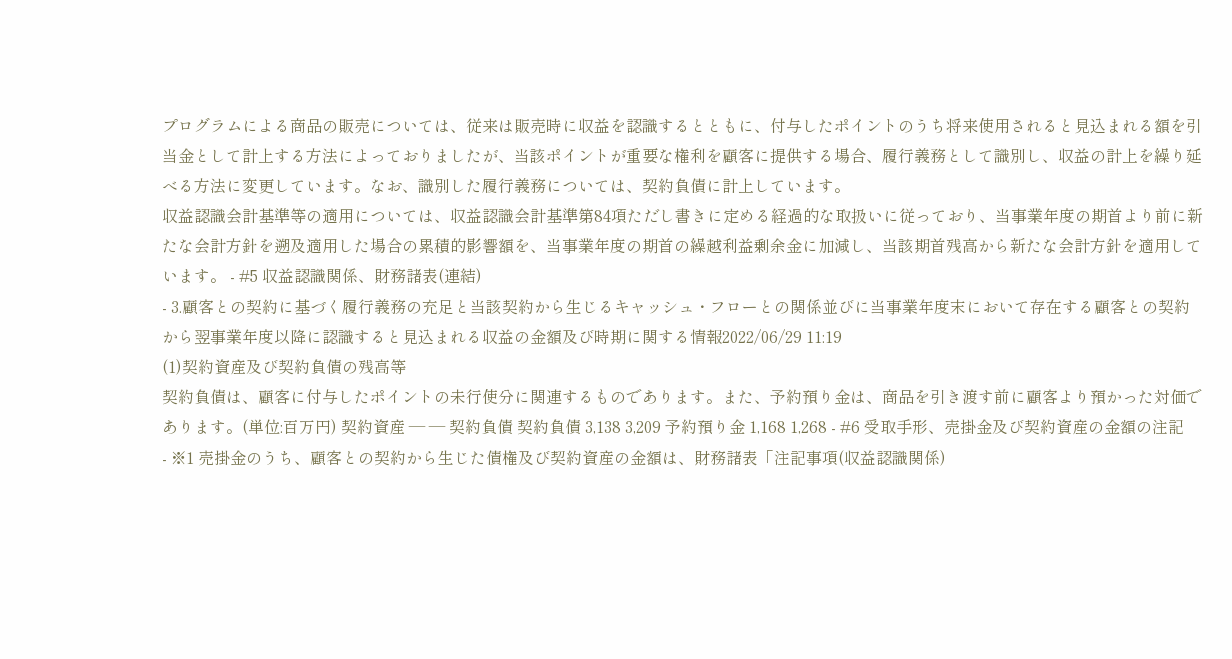プログラムによる商品の販売については、従来は販売時に収益を認識するとともに、付与したポイントのうち将来使用されると見込まれる額を引当金として計上する方法によっておりましたが、当該ポイントが重要な権利を顧客に提供する場合、履行義務として識別し、収益の計上を繰り延べる方法に変更しています。なお、識別した履行義務については、契約負債に計上しています。
収益認識会計基準等の適用については、収益認識会計基準第84項ただし書きに定める経過的な取扱いに従っており、当事業年度の期首より前に新たな会計方針を遡及適用した場合の累積的影響額を、当事業年度の期首の繰越利益剰余金に加減し、当該期首残高から新たな会計方針を適用しています。 - #5 収益認識関係、財務諸表(連結)
- 3.顧客との契約に基づく履行義務の充足と当該契約から生じるキャッシュ・フローとの関係並びに当事業年度末において存在する顧客との契約から翌事業年度以降に認識すると見込まれる収益の金額及び時期に関する情報2022/06/29 11:19
(1)契約資産及び契約負債の残高等
契約負債は、顧客に付与したポイントの未行使分に関連するものであります。また、予約預り金は、商品を引き渡す前に顧客より預かった対価であります。(単位:百万円) 契約資産 ― ― 契約負債 契約負債 3,138 3,209 予約預り金 1,168 1,268 - #6 受取手形、売掛金及び契約資産の金額の注記
- ※1 売掛金のうち、顧客との契約から生じた債権及び契約資産の金額は、財務諸表「注記事項(収益認識関係)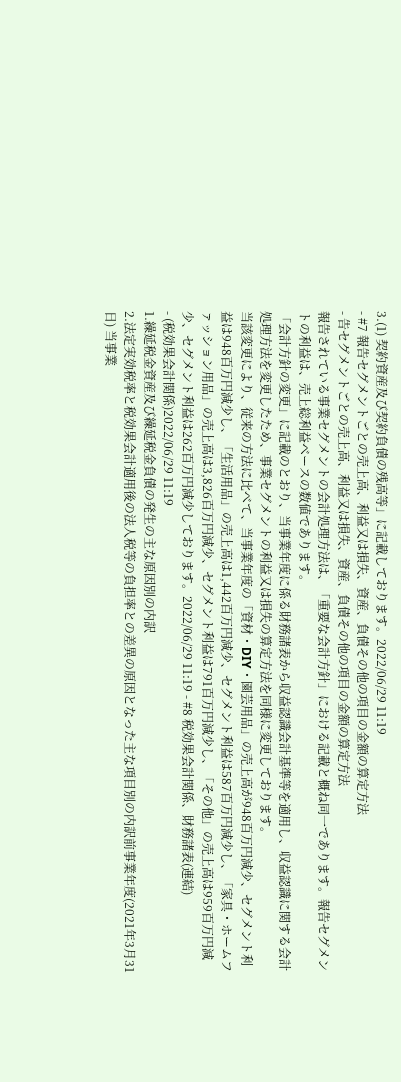3.(1) 契約資産及び契約負債の残高等」に記載しております。2022/06/29 11:19
- #7 報告セグメントごとの売上高、利益又は損失、資産、負債その他の項目の金額の算定方法
- 告セグメントごとの売上高、利益又は損失、資産、負債その他の項目の金額の算定方法
報告されている事業セグメントの会計処理方法は、「重要な会計方針」における記載と概ね同一であります。報告セグメントの利益は、売上総利益ベースの数値であります。
「会計方針の変更」に記載のとおり、当事業年度に係る財務諸表から収益認識会計基準等を適用し、収益認識に関する会計処理方法を変更したため、事業セグメントの利益又は損失の算定方法を同様に変更しております。
当該変更により、従来の方法に比べて、当事業年度の「資材・DIY・園芸用品」の売上高が948百万円減少、セグメント利益は948百万円減少し、「生活用品」の売上高は1,442百万円減少、セグメント利益は587百万円減少し、「家具・ホームファッション用品」の売上高は3,826百万円減少、セグメント利益は791百万円減少し、「その他」の売上高は959百万円減少、セグメント利益は262百万円減少しております。2022/06/29 11:19 - #8 税効果会計関係、財務諸表(連結)
- (税効果会計関係)2022/06/29 11:19
1.繰延税金資産及び繰延税金負債の発生の主な原因別の内訳
2.法定実効税率と税効果会計適用後の法人税等の負担率との差異の原因となった主な項目別の内訳前事業年度(2021年3月31日) 当事業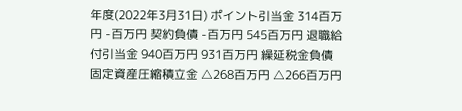年度(2022年3月31日) ポイント引当金 314百万円 -百万円 契約負債 -百万円 545百万円 退職給付引当金 940百万円 931百万円 繰延税金負債 固定資産圧縮積立金 △268百万円 △266百万円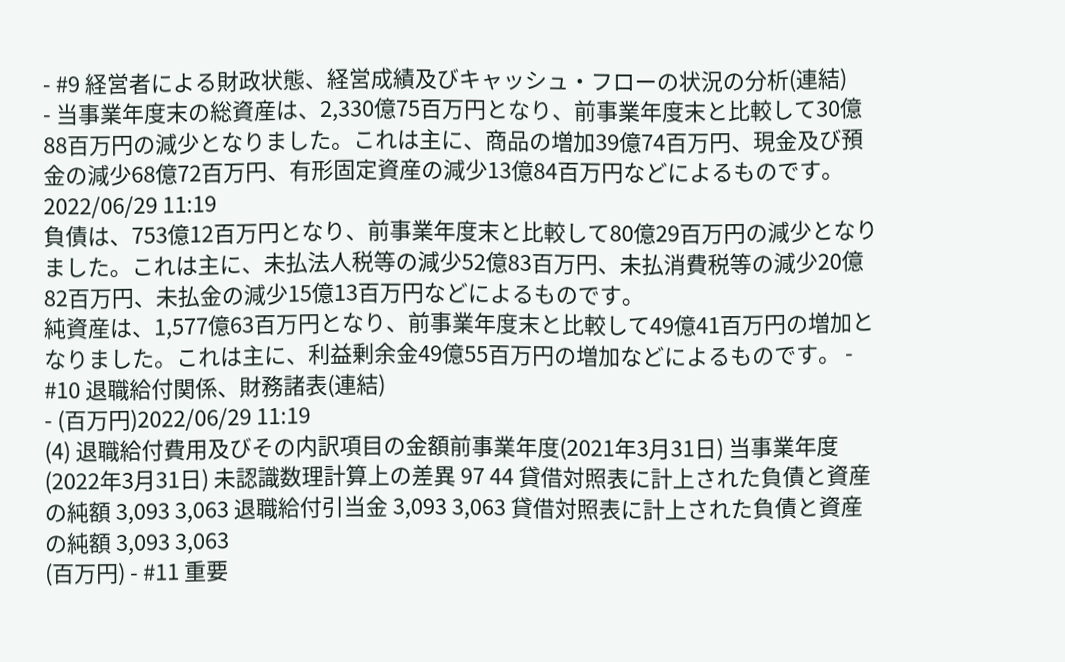- #9 経営者による財政状態、経営成績及びキャッシュ・フローの状況の分析(連結)
- 当事業年度末の総資産は、2,330億75百万円となり、前事業年度末と比較して30億88百万円の減少となりました。これは主に、商品の増加39億74百万円、現金及び預金の減少68億72百万円、有形固定資産の減少13億84百万円などによるものです。2022/06/29 11:19
負債は、753億12百万円となり、前事業年度末と比較して80億29百万円の減少となりました。これは主に、未払法人税等の減少52億83百万円、未払消費税等の減少20億82百万円、未払金の減少15億13百万円などによるものです。
純資産は、1,577億63百万円となり、前事業年度末と比較して49億41百万円の増加となりました。これは主に、利益剰余金49億55百万円の増加などによるものです。 - #10 退職給付関係、財務諸表(連結)
- (百万円)2022/06/29 11:19
(4) 退職給付費用及びその内訳項目の金額前事業年度(2021年3月31日) 当事業年度(2022年3月31日) 未認識数理計算上の差異 97 44 貸借対照表に計上された負債と資産の純額 3,093 3,063 退職給付引当金 3,093 3,063 貸借対照表に計上された負債と資産の純額 3,093 3,063
(百万円) - #11 重要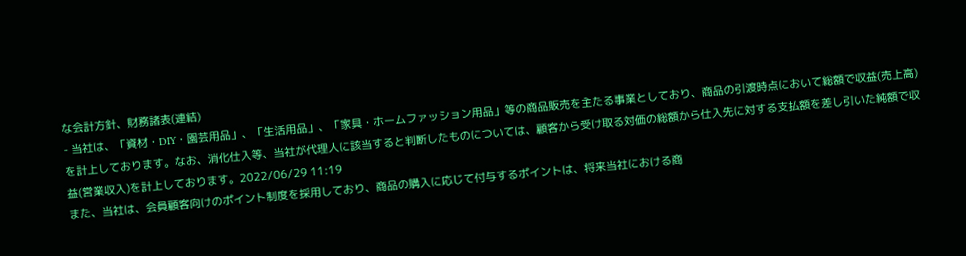な会計方針、財務諸表(連結)
- 当社は、「資材・DIY・園芸用品」、「生活用品」、「家具・ホームファッション用品」等の商品販売を主たる事業としており、商品の引渡時点において総額で収益(売上高)を計上しております。なお、消化仕入等、当社が代理人に該当すると判断したものについては、顧客から受け取る対価の総額から仕入先に対する支払額を差し引いた純額で収益(営業収入)を計上しております。2022/06/29 11:19
また、当社は、会員顧客向けのポイント制度を採用しており、商品の購入に応じて付与するポイントは、将来当社における商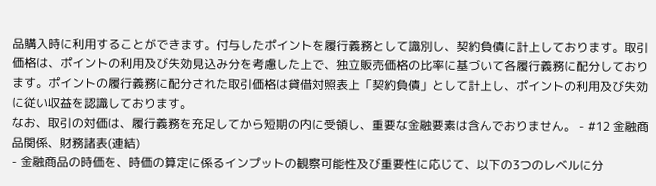品購入時に利用することができます。付与したポイントを履行義務として識別し、契約負債に計上しております。取引価格は、ポイントの利用及び失効見込み分を考慮した上で、独立販売価格の比率に基づいて各履行義務に配分しております。ポイントの履行義務に配分された取引価格は貸借対照表上「契約負債」として計上し、ポイントの利用及び失効に従い収益を認識しております。
なお、取引の対価は、履行義務を充足してから短期の内に受領し、重要な金融要素は含んでおりません。 - #12 金融商品関係、財務諸表(連結)
- 金融商品の時価を、時価の算定に係るインプットの観察可能性及び重要性に応じて、以下の3つのレベルに分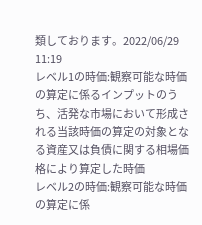類しております。2022/06/29 11:19
レベル1の時価:観察可能な時価の算定に係るインプットのうち、活発な市場において形成される当該時価の算定の対象となる資産又は負債に関する相場価格により算定した時価
レベル2の時価:観察可能な時価の算定に係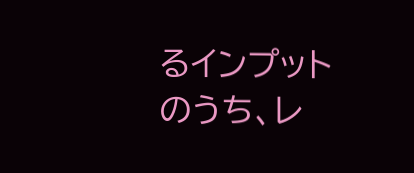るインプットのうち、レ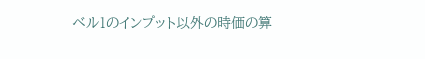ベル1のインプット以外の時価の算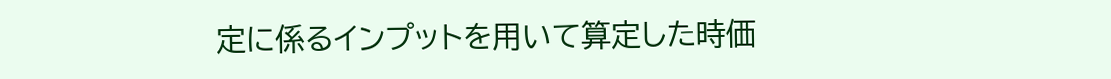定に係るインプットを用いて算定した時価